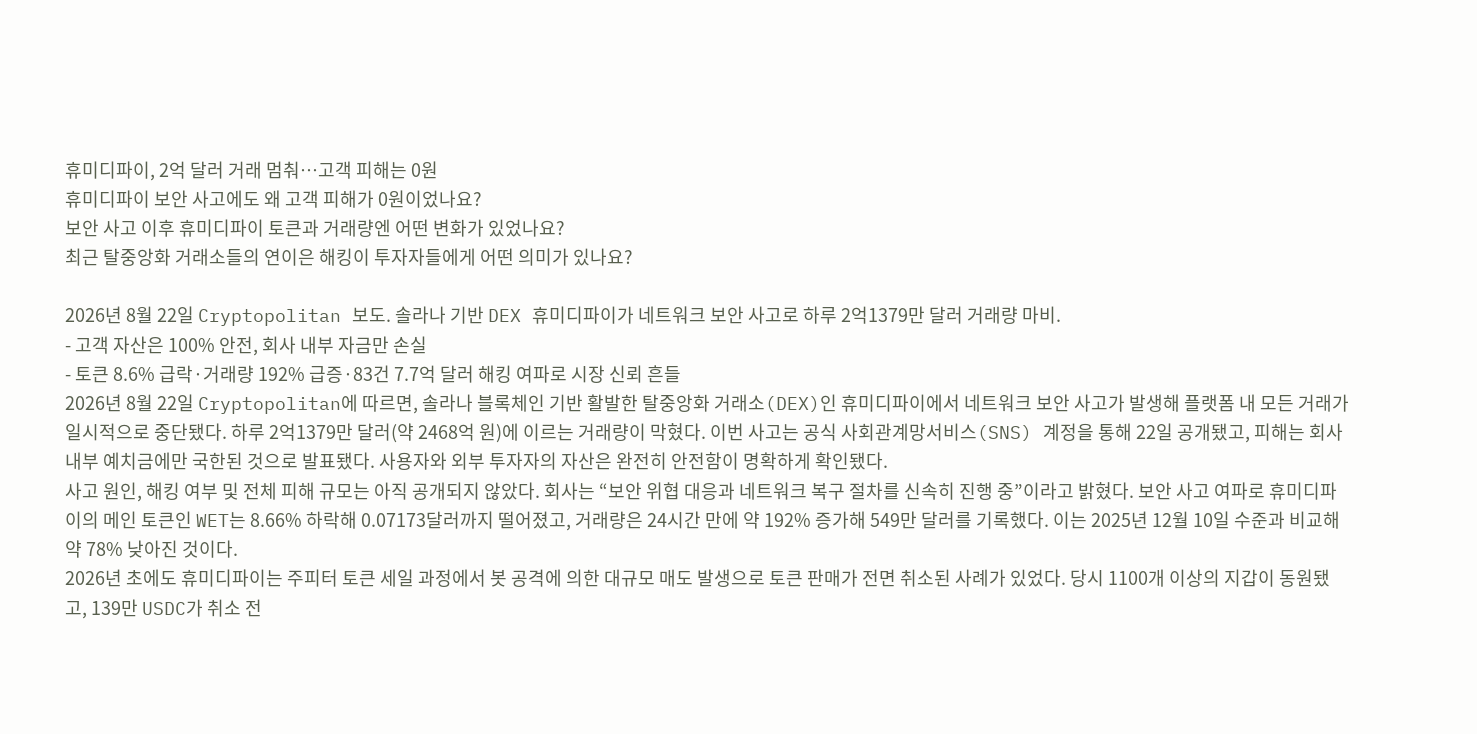휴미디파이, 2억 달러 거래 멈춰…고객 피해는 0원
휴미디파이 보안 사고에도 왜 고객 피해가 0원이었나요?
보안 사고 이후 휴미디파이 토큰과 거래량엔 어떤 변화가 있었나요?
최근 탈중앙화 거래소들의 연이은 해킹이 투자자들에게 어떤 의미가 있나요?

2026년 8월 22일 Cryptopolitan 보도. 솔라나 기반 DEX 휴미디파이가 네트워크 보안 사고로 하루 2억1379만 달러 거래량 마비.
- 고객 자산은 100% 안전, 회사 내부 자금만 손실
- 토큰 8.6% 급락·거래량 192% 급증·83건 7.7억 달러 해킹 여파로 시장 신뢰 흔들
2026년 8월 22일 Cryptopolitan에 따르면, 솔라나 블록체인 기반 활발한 탈중앙화 거래소(DEX)인 휴미디파이에서 네트워크 보안 사고가 발생해 플랫폼 내 모든 거래가 일시적으로 중단됐다. 하루 2억1379만 달러(약 2468억 원)에 이르는 거래량이 막혔다. 이번 사고는 공식 사회관계망서비스(SNS) 계정을 통해 22일 공개됐고, 피해는 회사 내부 예치금에만 국한된 것으로 발표됐다. 사용자와 외부 투자자의 자산은 완전히 안전함이 명확하게 확인됐다.
사고 원인, 해킹 여부 및 전체 피해 규모는 아직 공개되지 않았다. 회사는 “보안 위협 대응과 네트워크 복구 절차를 신속히 진행 중”이라고 밝혔다. 보안 사고 여파로 휴미디파이의 메인 토큰인 WET는 8.66% 하락해 0.07173달러까지 떨어졌고, 거래량은 24시간 만에 약 192% 증가해 549만 달러를 기록했다. 이는 2025년 12월 10일 수준과 비교해 약 78% 낮아진 것이다.
2026년 초에도 휴미디파이는 주피터 토큰 세일 과정에서 봇 공격에 의한 대규모 매도 발생으로 토큰 판매가 전면 취소된 사례가 있었다. 당시 1100개 이상의 지갑이 동원됐고, 139만 USDC가 취소 전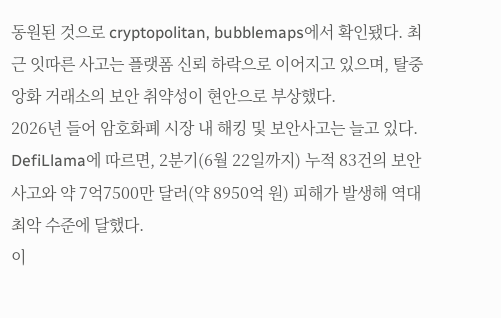동원된 것으로 cryptopolitan, bubblemaps에서 확인됐다. 최근 잇따른 사고는 플랫폼 신뢰 하락으로 이어지고 있으며, 탈중앙화 거래소의 보안 취약성이 현안으로 부상했다.
2026년 들어 암호화폐 시장 내 해킹 및 보안사고는 늘고 있다. DefiLlama에 따르면, 2분기(6월 22일까지) 누적 83건의 보안 사고와 약 7억7500만 달러(약 8950억 원) 피해가 발생해 역대 최악 수준에 달했다.
이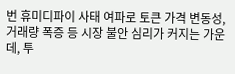번 휴미디파이 사태 여파로 토큰 가격 변동성, 거래량 폭증 등 시장 불안 심리가 커지는 가운데, 투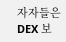자자들은 DEX 보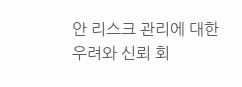안 리스크 관리에 대한 우려와 신뢰 회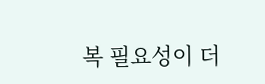복 필요성이 더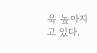욱 높아지고 있다.